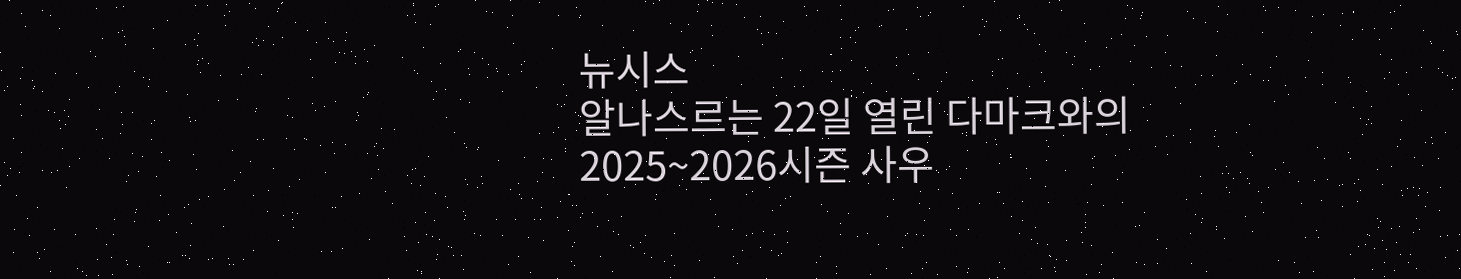뉴시스
알나스르는 22일 열린 다마크와의 2025~2026시즌 사우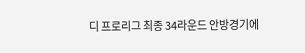디 프로리그 최종 34라운드 안방경기에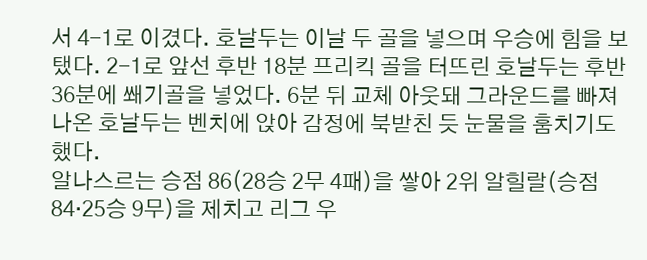서 4-1로 이겼다. 호날두는 이날 두 골을 넣으며 우승에 힘을 보탰다. 2-1로 앞선 후반 18분 프리킥 골을 터뜨린 호날두는 후반 36분에 쐐기골을 넣었다. 6분 뒤 교체 아웃돼 그라운드를 빠져나온 호날두는 벤치에 앉아 감정에 북받친 듯 눈물을 훔치기도 했다.
알나스르는 승점 86(28승 2무 4패)을 쌓아 2위 알힐랄(승점 84·25승 9무)을 제치고 리그 우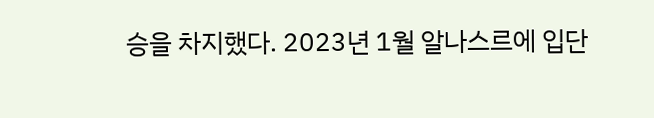승을 차지했다. 2023년 1월 알나스르에 입단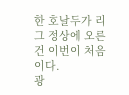한 호날두가 리그 정상에 오른 건 이번이 처음이다.
광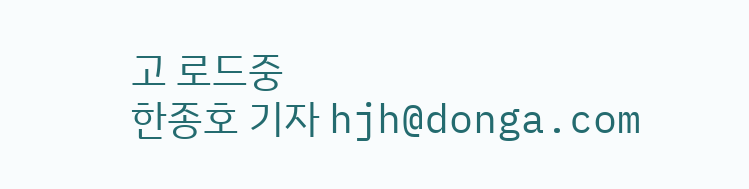고 로드중
한종호 기자 hjh@donga.com